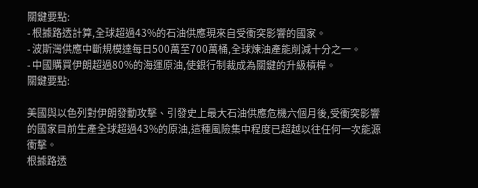關鍵要點:
- 根據路透計算,全球超過43%的石油供應現來自受衝突影響的國家。
- 波斯灣供應中斷規模達每日500萬至700萬桶,全球煉油產能削減十分之一。
- 中國購買伊朗超過80%的海運原油,使銀行制裁成為關鍵的升級槓桿。
關鍵要點:

美國與以色列對伊朗發動攻擊、引發史上最大石油供應危機六個月後,受衝突影響的國家目前生產全球超過43%的原油,這種風險集中程度已超越以往任何一次能源衝擊。
根據路透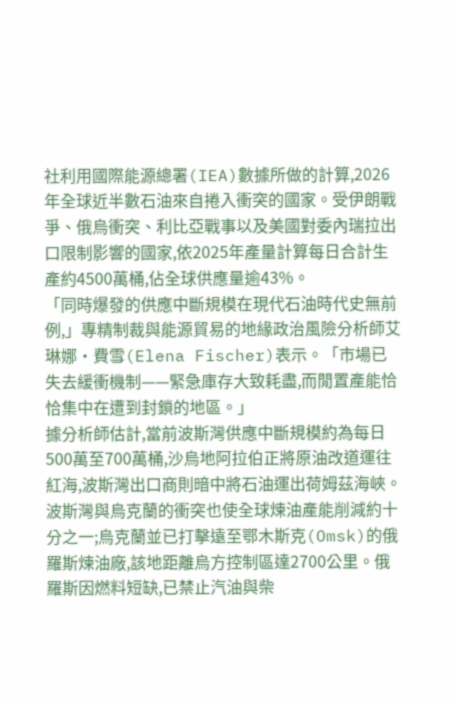社利用國際能源總署(IEA)數據所做的計算,2026年全球近半數石油來自捲入衝突的國家。受伊朗戰爭、俄烏衝突、利比亞戰事以及美國對委內瑞拉出口限制影響的國家,依2025年產量計算每日合計生產約4500萬桶,佔全球供應量逾43%。
「同時爆發的供應中斷規模在現代石油時代史無前例,」專精制裁與能源貿易的地緣政治風險分析師艾琳娜·費雪(Elena Fischer)表示。「市場已失去緩衝機制——緊急庫存大致耗盡,而閒置產能恰恰集中在遭到封鎖的地區。」
據分析師估計,當前波斯灣供應中斷規模約為每日500萬至700萬桶,沙烏地阿拉伯正將原油改道運往紅海,波斯灣出口商則暗中將石油運出荷姆茲海峽。波斯灣與烏克蘭的衝突也使全球煉油產能削減約十分之一;烏克蘭並已打擊遠至鄂木斯克(Omsk)的俄羅斯煉油廠,該地距離烏方控制區達2700公里。俄羅斯因燃料短缺,已禁止汽油與柴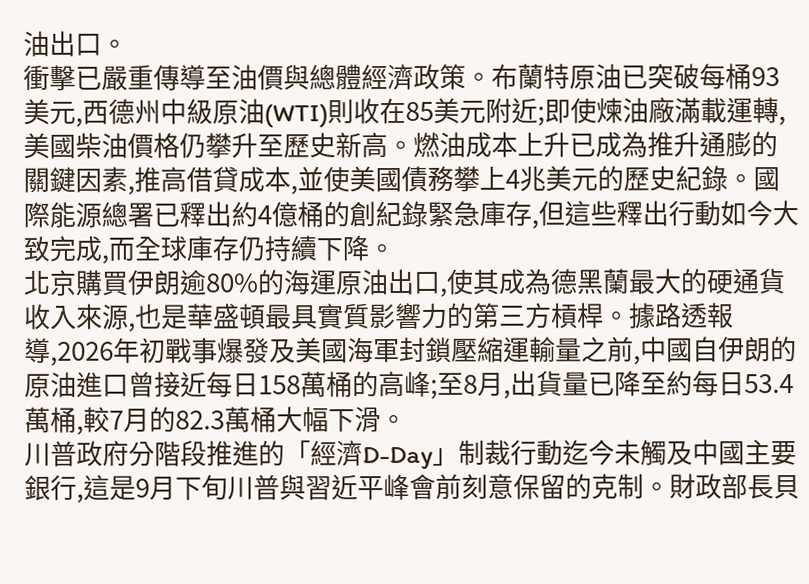油出口。
衝擊已嚴重傳導至油價與總體經濟政策。布蘭特原油已突破每桶93美元,西德州中級原油(WTI)則收在85美元附近;即使煉油廠滿載運轉,美國柴油價格仍攀升至歷史新高。燃油成本上升已成為推升通膨的關鍵因素,推高借貸成本,並使美國債務攀上4兆美元的歷史紀錄。國際能源總署已釋出約4億桶的創紀錄緊急庫存,但這些釋出行動如今大致完成,而全球庫存仍持續下降。
北京購買伊朗逾80%的海運原油出口,使其成為德黑蘭最大的硬通貨收入來源,也是華盛頓最具實質影響力的第三方槓桿。據路透報導,2026年初戰事爆發及美國海軍封鎖壓縮運輸量之前,中國自伊朗的原油進口曾接近每日158萬桶的高峰;至8月,出貨量已降至約每日53.4萬桶,較7月的82.3萬桶大幅下滑。
川普政府分階段推進的「經濟D-Day」制裁行動迄今未觸及中國主要銀行,這是9月下旬川普與習近平峰會前刻意保留的克制。財政部長貝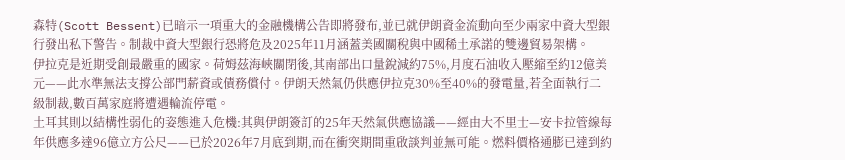森特(Scott Bessent)已暗示一項重大的金融機構公告即將發布,並已就伊朗資金流動向至少兩家中資大型銀行發出私下警告。制裁中資大型銀行恐將危及2025年11月涵蓋美國關稅與中國稀土承諾的雙邊貿易架構。
伊拉克是近期受創最嚴重的國家。荷姆茲海峽關閉後,其南部出口量銳減約75%,月度石油收入壓縮至約12億美元——此水準無法支撐公部門薪資或債務償付。伊朗天然氣仍供應伊拉克30%至40%的發電量,若全面執行二級制裁,數百萬家庭將遭遇輪流停電。
土耳其則以結構性弱化的姿態進入危機:其與伊朗簽訂的25年天然氣供應協議——經由大不里士—安卡拉管線每年供應多達96億立方公尺——已於2026年7月底到期,而在衝突期間重啟談判並無可能。燃料價格通膨已達到約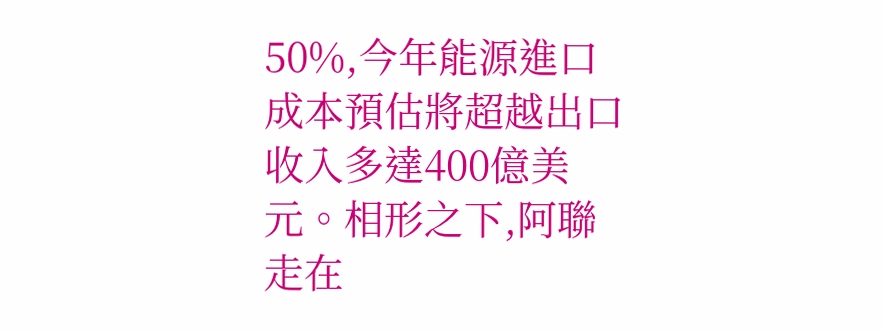50%,今年能源進口成本預估將超越出口收入多達400億美元。相形之下,阿聯走在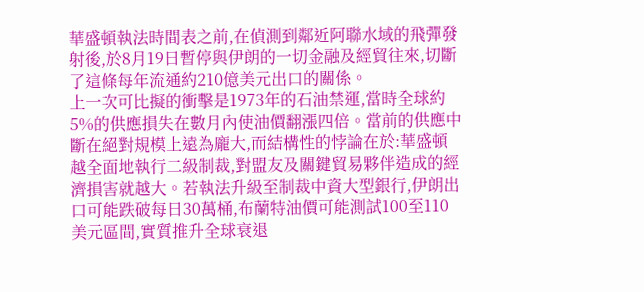華盛頓執法時間表之前,在偵測到鄰近阿聯水域的飛彈發射後,於8月19日暫停與伊朗的一切金融及經貿往來,切斷了這條每年流通約210億美元出口的關係。
上一次可比擬的衝擊是1973年的石油禁運,當時全球約5%的供應損失在數月內使油價翻漲四倍。當前的供應中斷在絕對規模上遠為龐大,而結構性的悖論在於:華盛頓越全面地執行二級制裁,對盟友及關鍵貿易夥伴造成的經濟損害就越大。若執法升級至制裁中資大型銀行,伊朗出口可能跌破每日30萬桶,布蘭特油價可能測試100至110美元區間,實質推升全球衰退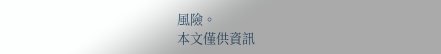風險。
本文僅供資訊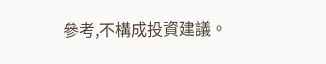參考,不構成投資建議。